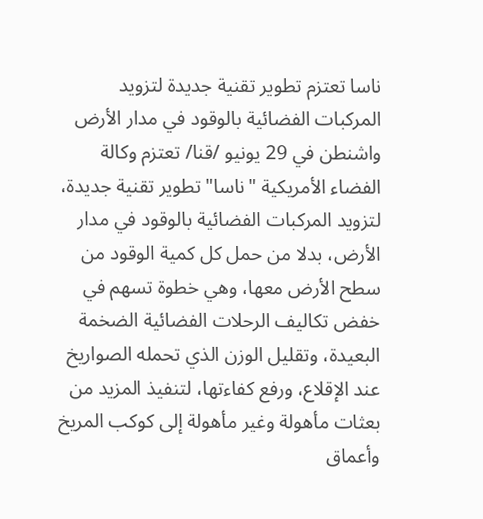ناسا تعتزم تطوير تقنية جديدة لتزويد المركبات الفضائية بالوقود في مدار الأرض
واشنطن في 29 يونيو /قنا/ تعتزم وكالة الفضاء الأمريكية "ناسا" تطوير تقنية جديدة، لتزويد المركبات الفضائية بالوقود في مدار الأرض، بدلا من حمل كل كمية الوقود من سطح الأرض معها، وهي خطوة تسهم في خفض تكاليف الرحلات الفضائية الضخمة البعيدة، وتقليل الوزن الذي تحمله الصواريخ عند الإقلاع، ورفع كفاءتها، لتنفيذ المزيد من بعثات مأهولة وغير مأهولة إلى كوكب المريخ وأعماق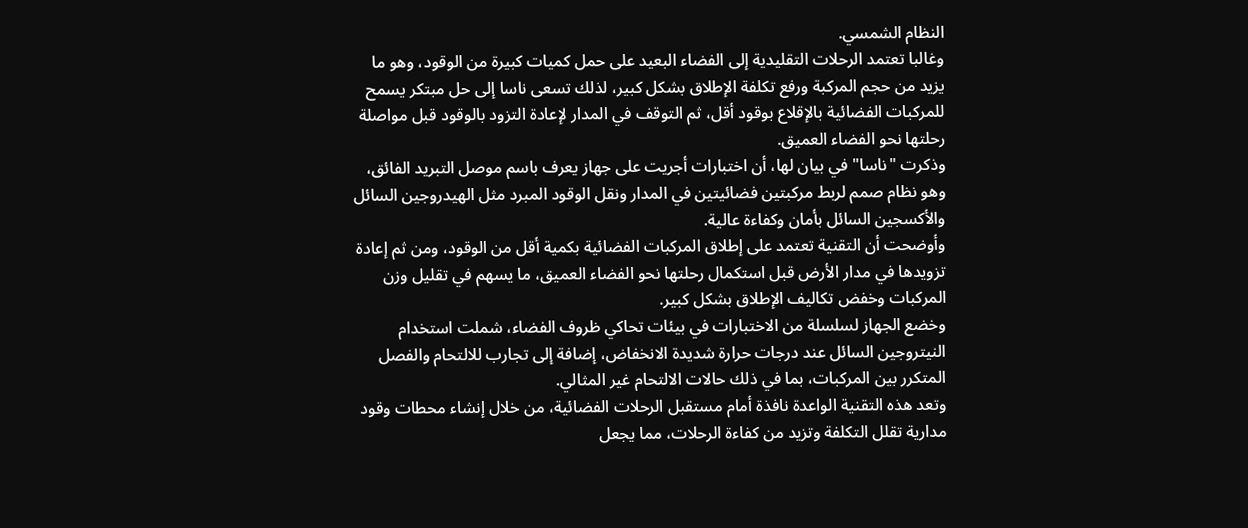النظام الشمسي.
وغالبا تعتمد الرحلات التقليدية إلى الفضاء البعيد على حمل كميات كبيرة من الوقود، وهو ما يزيد من حجم المركبة ورفع تكلفة الإطلاق بشكل كبير، لذلك تسعى ناسا إلى حل مبتكر يسمح للمركبات الفضائية بالإقلاع بوقود أقل، ثم التوقف في المدار لإعادة التزود بالوقود قبل مواصلة رحلتها نحو الفضاء العميق.
وذكرت "ناسا" في بيان لها، أن اختبارات أجريت على جهاز يعرف باسم موصل التبريد الفائق، وهو نظام صمم لربط مركبتين فضائيتين في المدار ونقل الوقود المبرد مثل الهيدروجين السائل والأكسجين السائل بأمان وكفاءة عالية.
وأوضحت أن التقنية تعتمد على إطلاق المركبات الفضائية بكمية أقل من الوقود، ومن ثم إعادة تزويدها في مدار الأرض قبل استكمال رحلتها نحو الفضاء العميق، ما يسهم في تقليل وزن المركبات وخفض تكاليف الإطلاق بشكل كبير.
وخضع الجهاز لسلسلة من الاختبارات في بيئات تحاكي ظروف الفضاء، شملت استخدام النيتروجين السائل عند درجات حرارة شديدة الانخفاض، إضافة إلى تجارب للالتحام والفصل المتكرر بين المركبات، بما في ذلك حالات الالتحام غير المثالي.
وتعد هذه التقنية الواعدة نافذة أمام مستقبل الرحلات الفضائية، من خلال إنشاء محطات وقود مدارية تقلل التكلفة وتزيد من كفاءة الرحلات، مما يجعل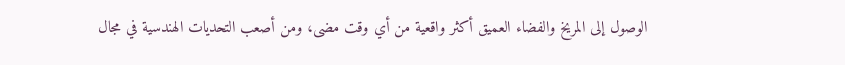الوصول إلى المريخ والفضاء العميق أكثر واقعية من أي وقت مضى، ومن أصعب التحديات الهندسية في مجال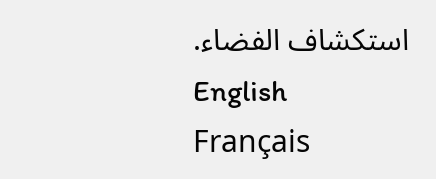استكشاف الفضاء.
English
Français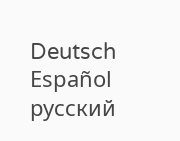Deutsch
Español
русский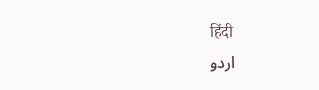हिंदी
اردو